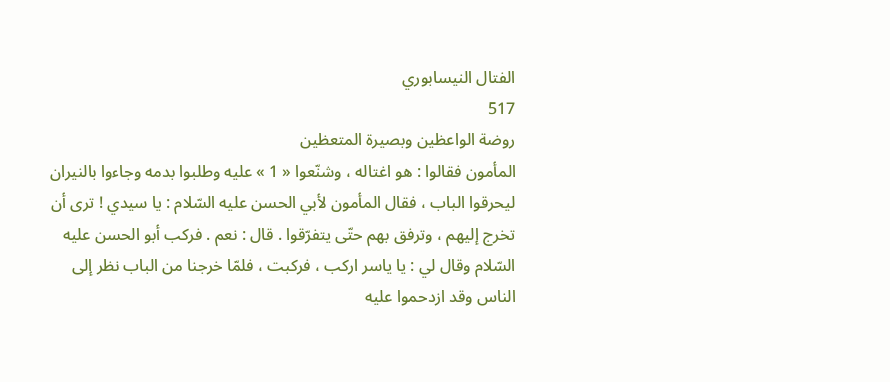الفتال النيسابوري
517
روضة الواعظين وبصيرة المتعظين
المأمون فقالوا : هو اغتاله ، وشنّعوا « 1 » عليه وطلبوا بدمه وجاءوا بالنيران ليحرقوا الباب ، فقال المأمون لأبي الحسن عليه السّلام : يا سيدي ! ترى أن تخرج إليهم ، وترفق بهم حتّى يتفرّقوا . قال : نعم . فركب أبو الحسن عليه السّلام وقال لي : يا ياسر اركب ، فركبت ، فلمّا خرجنا من الباب نظر إلى الناس وقد ازدحموا عليه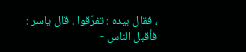، فقال بيده : تفرّقوا . قال ياسر : فأقبل الناس -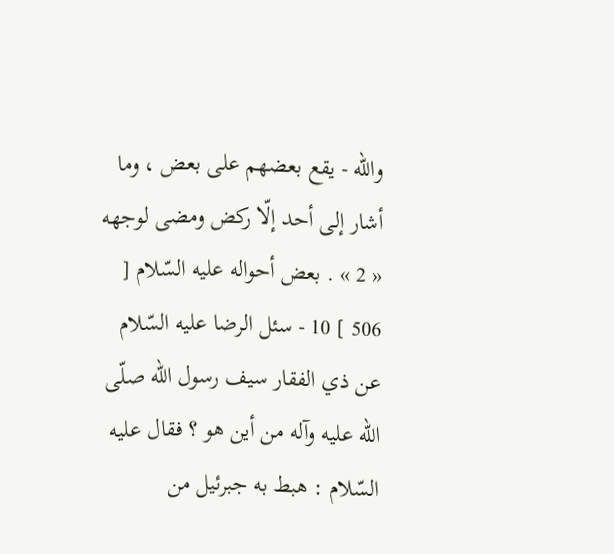واللّه - يقع بعضهم على بعض ، وما أشار إلى أحد إلّا ركض ومضى لوجهه « 2 » . بعض أحواله عليه السّلام [ 506 ] 10 - سئل الرضا عليه السّلام عن ذي الفقار سيف رسول اللّه صلّى اللّه عليه وآله من أين هو ؟ فقال عليه السّلام : هبط به جبرئيل من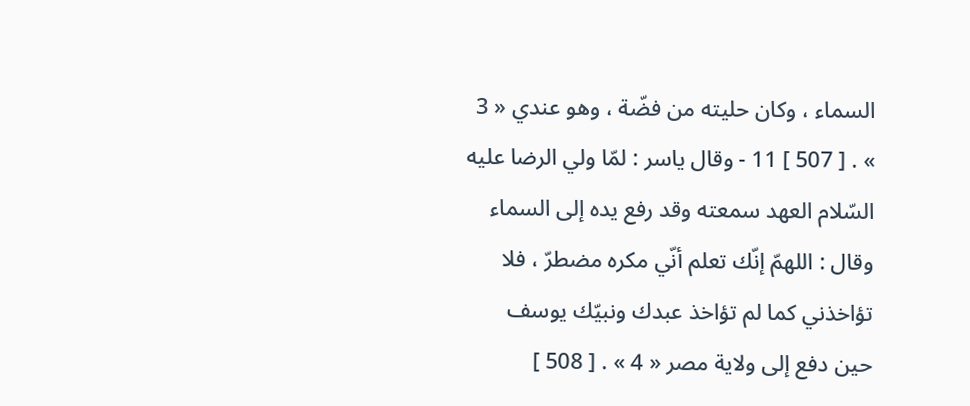السماء ، وكان حليته من فضّة ، وهو عندي « 3 » . [ 507 ] 11 - وقال ياسر : لمّا ولي الرضا عليه السّلام العهد سمعته وقد رفع يده إلى السماء وقال : اللهمّ إنّك تعلم أنّي مكره مضطرّ ، فلا تؤاخذني كما لم تؤاخذ عبدك ونبيّك يوسف حين دفع إلى ولاية مصر « 4 » . [ 508 ]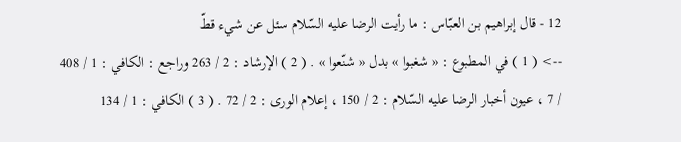12 - قال إبراهيم بن العبّاس : ما رأيت الرضا عليه السّلام سئل عن شيء قطّ
--> ( 1 ) في المطبوع : « شغبوا » بدل « شنّعوا » . ( 2 ) الإرشاد : 2 / 263 وراجع : الكافي : 1 / 408 / 7 ، عيون أخبار الرضا عليه السّلام : 2 / 150 ، إعلام الورى : 2 / 72 . ( 3 ) الكافي : 1 / 134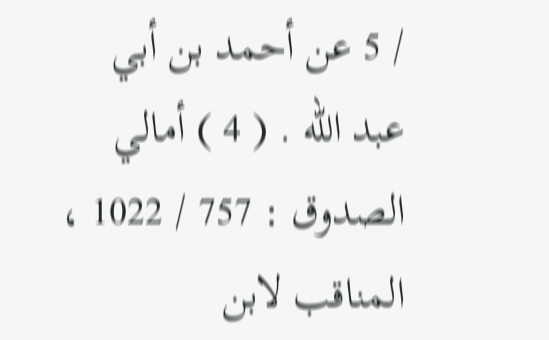/ 5 عن أحمد بن أبي عبد اللّه . ( 4 ) أمالي الصدوق : 757 / 1022 ، المناقب لابن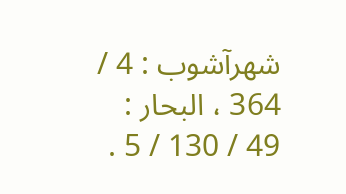شهرآشوب : 4 / 364 ، البحار : 49 / 130 / 5 .